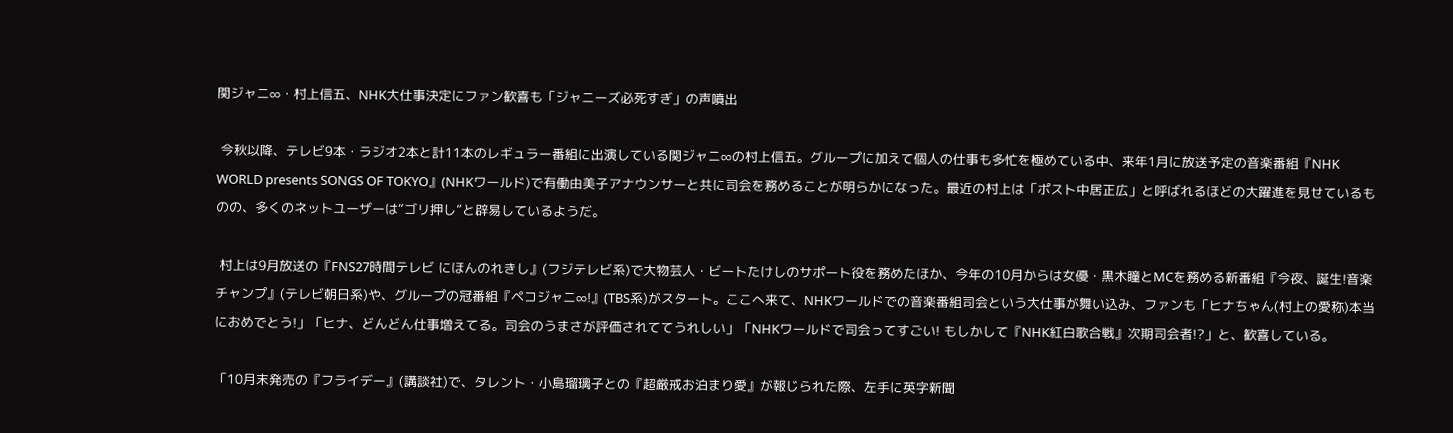関ジャニ∞・村上信五、NHK大仕事決定にファン歓喜も「ジャニーズ必死すぎ」の声噴出

 今秋以降、テレビ9本・ラジオ2本と計11本のレギュラー番組に出演している関ジャニ∞の村上信五。グループに加えて個人の仕事も多忙を極めている中、来年1月に放送予定の音楽番組『NHK WORLD presents SONGS OF TOKYO』(NHKワールド)で有働由美子アナウンサーと共に司会を務めることが明らかになった。最近の村上は「ポスト中居正広」と呼ばれるほどの大躍進を見せているものの、多くのネットユーザーは“ゴリ押し”と辟易しているようだ。

 村上は9月放送の『FNS27時間テレビ にほんのれきし』(フジテレビ系)で大物芸人・ビートたけしのサポート役を務めたほか、今年の10月からは女優・黒木瞳とMCを務める新番組『今夜、誕生!音楽チャンプ』(テレビ朝日系)や、グループの冠番組『ペコジャニ∞!』(TBS系)がスタート。ここへ来て、NHKワールドでの音楽番組司会という大仕事が舞い込み、ファンも「ヒナちゃん(村上の愛称)本当におめでとう!」「ヒナ、どんどん仕事増えてる。司会のうまさが評価されててうれしい」「NHKワールドで司会ってすごい! もしかして『NHK紅白歌合戦』次期司会者!?」と、歓喜している。

「10月末発売の『フライデー』(講談社)で、タレント・小島瑠璃子との『超厳戒お泊まり愛』が報じられた際、左手に英字新聞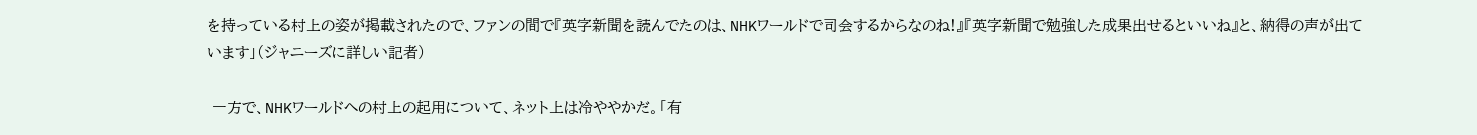を持っている村上の姿が掲載されたので、ファンの間で『英字新聞を読んでたのは、NHKワールドで司会するからなのね!』『英字新聞で勉強した成果出せるといいね』と、納得の声が出ています」(ジャニーズに詳しい記者)

 一方で、NHKワールドへの村上の起用について、ネット上は冷ややかだ。「有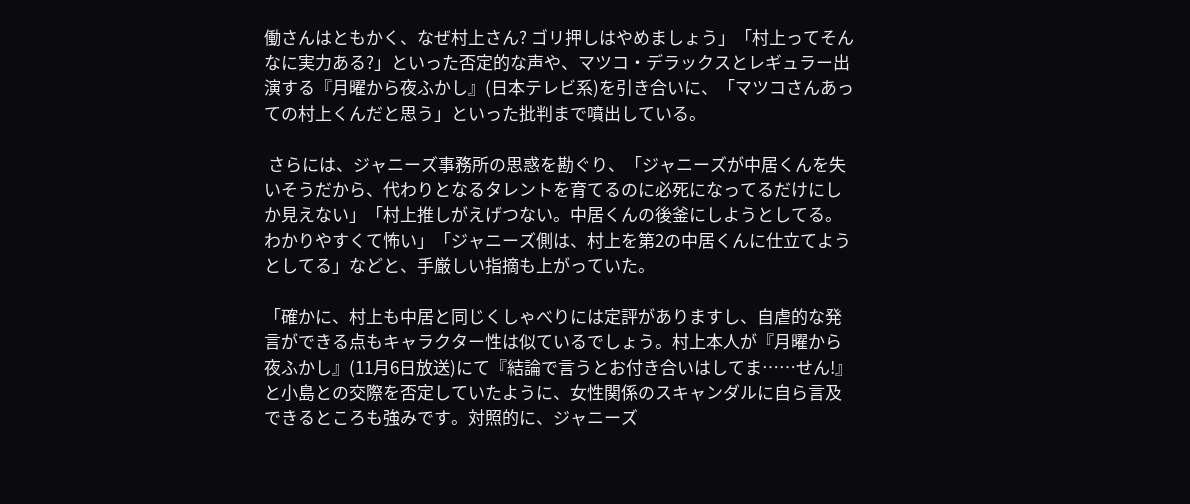働さんはともかく、なぜ村上さん? ゴリ押しはやめましょう」「村上ってそんなに実力ある?」といった否定的な声や、マツコ・デラックスとレギュラー出演する『月曜から夜ふかし』(日本テレビ系)を引き合いに、「マツコさんあっての村上くんだと思う」といった批判まで噴出している。

 さらには、ジャニーズ事務所の思惑を勘ぐり、「ジャニーズが中居くんを失いそうだから、代わりとなるタレントを育てるのに必死になってるだけにしか見えない」「村上推しがえげつない。中居くんの後釜にしようとしてる。わかりやすくて怖い」「ジャニーズ側は、村上を第2の中居くんに仕立てようとしてる」などと、手厳しい指摘も上がっていた。

「確かに、村上も中居と同じくしゃべりには定評がありますし、自虐的な発言ができる点もキャラクター性は似ているでしょう。村上本人が『月曜から夜ふかし』(11月6日放送)にて『結論で言うとお付き合いはしてま……せん!』と小島との交際を否定していたように、女性関係のスキャンダルに自ら言及できるところも強みです。対照的に、ジャニーズ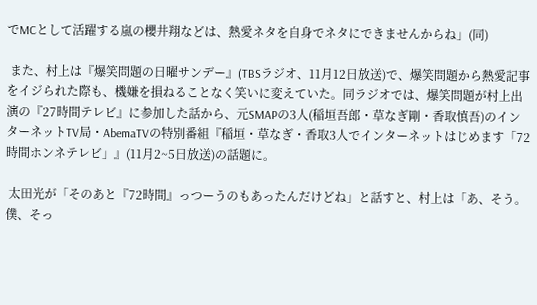でMCとして活躍する嵐の櫻井翔などは、熱愛ネタを自身でネタにできませんからね」(同)

 また、村上は『爆笑問題の日曜サンデー』(TBSラジオ、11月12日放送)で、爆笑問題から熱愛記事をイジられた際も、機嫌を損ねることなく笑いに変えていた。同ラジオでは、爆笑問題が村上出演の『27時間テレビ』に参加した話から、元SMAPの3人(稲垣吾郎・草なぎ剛・香取慎吾)のインターネットTV局・AbemaTVの特別番組『稲垣・草なぎ・香取3人でインターネットはじめます「72時間ホンネテレビ」』(11月2~5日放送)の話題に。

 太田光が「そのあと『72時間』っつーうのもあったんだけどね」と話すと、村上は「あ、そう。僕、そっ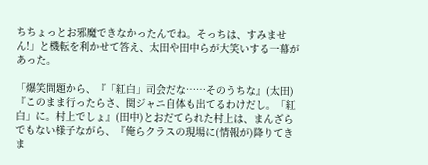ちちょっとお邪魔できなかったんでね。そっちは、すみません!」と機転を利かせて答え、太田や田中らが大笑いする一幕があった。

「爆笑問題から、『「紅白」司会だな……そのうちな』(太田)『このまま行ったらさ、関ジャニ自体も出てるわけだし。「紅白」に。村上でしょ』(田中)とおだてられた村上は、まんざらでもない様子ながら、『俺らクラスの現場に(情報が)降りてきま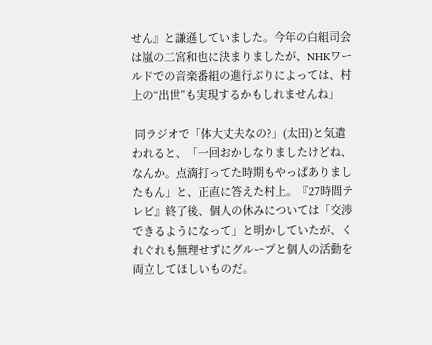せん』と謙遜していました。今年の白組司会は嵐の二宮和也に決まりましたが、NHKワールドでの音楽番組の進行ぶりによっては、村上の“出世”も実現するかもしれませんね」

 同ラジオで「体大丈夫なの?」(太田)と気遣われると、「一回おかしなりましたけどね、なんか。点滴打ってた時期もやっぱありましたもん」と、正直に答えた村上。『27時間テレビ』終了後、個人の休みについては「交渉できるようになって」と明かしていたが、くれぐれも無理せずにグループと個人の活動を両立してほしいものだ。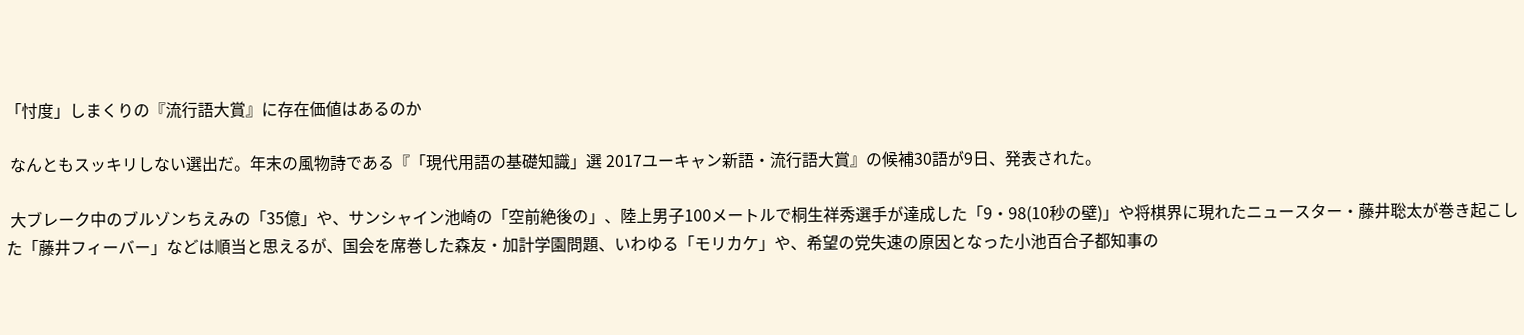「忖度」しまくりの『流行語大賞』に存在価値はあるのか

 なんともスッキリしない選出だ。年末の風物詩である『「現代用語の基礎知識」選 2017ユーキャン新語・流行語大賞』の候補30語が9日、発表された。

 大ブレーク中のブルゾンちえみの「35億」や、サンシャイン池崎の「空前絶後の」、陸上男子100メートルで桐生祥秀選手が達成した「9・98(10秒の壁)」や将棋界に現れたニュースター・藤井聡太が巻き起こした「藤井フィーバー」などは順当と思えるが、国会を席巻した森友・加計学園問題、いわゆる「モリカケ」や、希望の党失速の原因となった小池百合子都知事の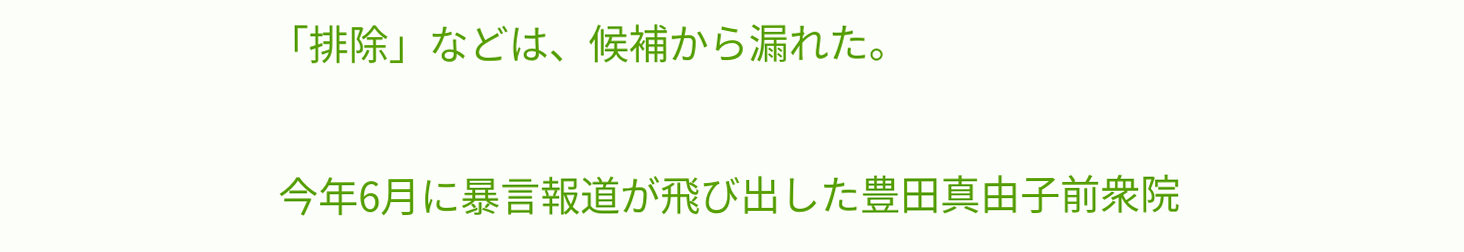「排除」などは、候補から漏れた。

 今年6月に暴言報道が飛び出した豊田真由子前衆院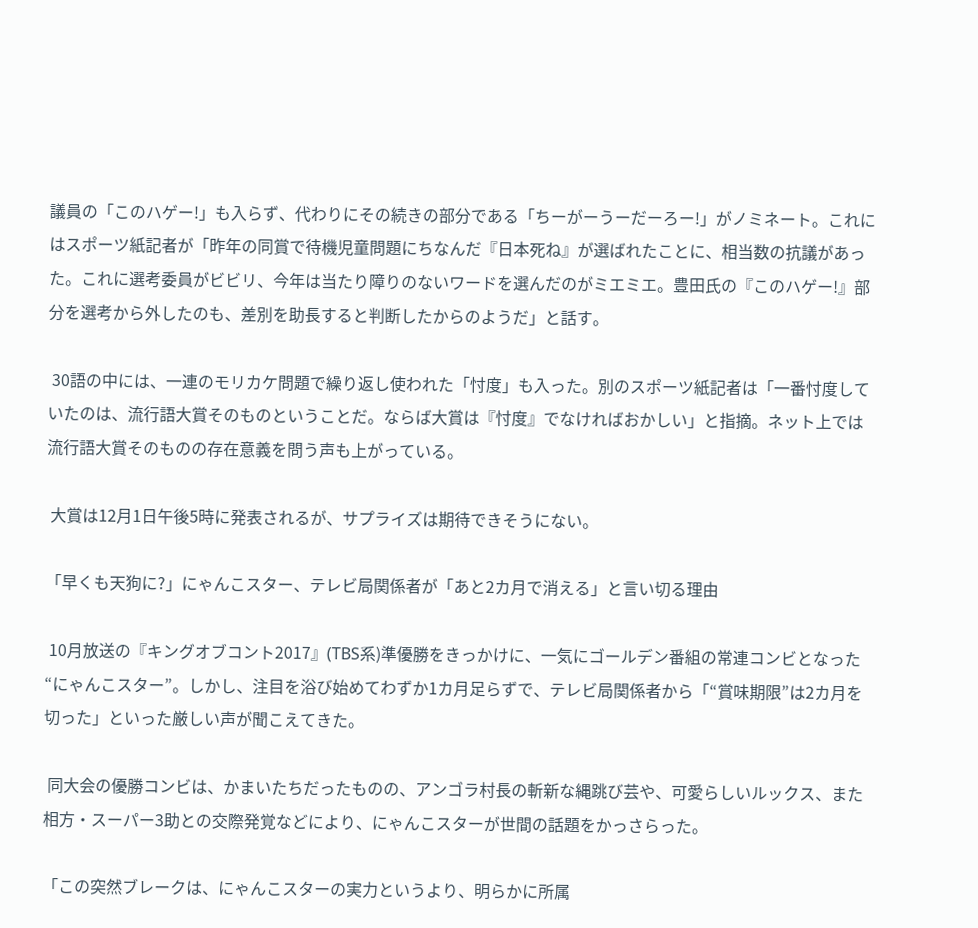議員の「このハゲー!」も入らず、代わりにその続きの部分である「ちーがーうーだーろー!」がノミネート。これにはスポーツ紙記者が「昨年の同賞で待機児童問題にちなんだ『日本死ね』が選ばれたことに、相当数の抗議があった。これに選考委員がビビリ、今年は当たり障りのないワードを選んだのがミエミエ。豊田氏の『このハゲー!』部分を選考から外したのも、差別を助長すると判断したからのようだ」と話す。

 30語の中には、一連のモリカケ問題で繰り返し使われた「忖度」も入った。別のスポーツ紙記者は「一番忖度していたのは、流行語大賞そのものということだ。ならば大賞は『忖度』でなければおかしい」と指摘。ネット上では流行語大賞そのものの存在意義を問う声も上がっている。

 大賞は12月1日午後5時に発表されるが、サプライズは期待できそうにない。

「早くも天狗に?」にゃんこスター、テレビ局関係者が「あと2カ月で消える」と言い切る理由

 10月放送の『キングオブコント2017』(TBS系)準優勝をきっかけに、一気にゴールデン番組の常連コンビとなった“にゃんこスター”。しかし、注目を浴び始めてわずか1カ月足らずで、テレビ局関係者から「“賞味期限”は2カ月を切った」といった厳しい声が聞こえてきた。

 同大会の優勝コンビは、かまいたちだったものの、アンゴラ村長の斬新な縄跳び芸や、可愛らしいルックス、また相方・スーパー3助との交際発覚などにより、にゃんこスターが世間の話題をかっさらった。

「この突然ブレークは、にゃんこスターの実力というより、明らかに所属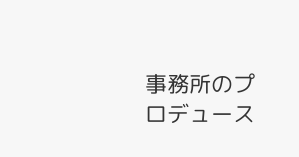事務所のプロデュース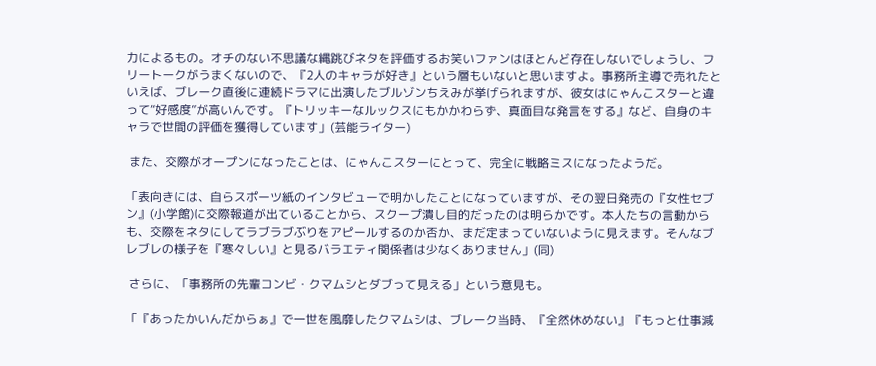力によるもの。オチのない不思議な縄跳びネタを評価するお笑いファンはほとんど存在しないでしょうし、フリートークがうまくないので、『2人のキャラが好き』という層もいないと思いますよ。事務所主導で売れたといえば、ブレーク直後に連続ドラマに出演したブルゾンちえみが挙げられますが、彼女はにゃんこスターと違って“好感度”が高いんです。『トリッキーなルックスにもかかわらず、真面目な発言をする』など、自身のキャラで世間の評価を獲得しています」(芸能ライター)

 また、交際がオープンになったことは、にゃんこスターにとって、完全に戦略ミスになったようだ。

「表向きには、自らスポーツ紙のインタビューで明かしたことになっていますが、その翌日発売の『女性セブン』(小学館)に交際報道が出ていることから、スクープ潰し目的だったのは明らかです。本人たちの言動からも、交際をネタにしてラブラブぶりをアピールするのか否か、まだ定まっていないように見えます。そんなブレブレの様子を『寒々しい』と見るバラエティ関係者は少なくありません」(同)

 さらに、「事務所の先輩コンビ・クマムシとダブって見える」という意見も。

「『あったかいんだからぁ』で一世を風靡したクマムシは、ブレーク当時、『全然休めない』『もっと仕事減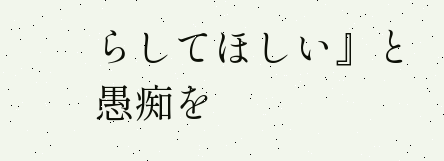らしてほしい』と愚痴を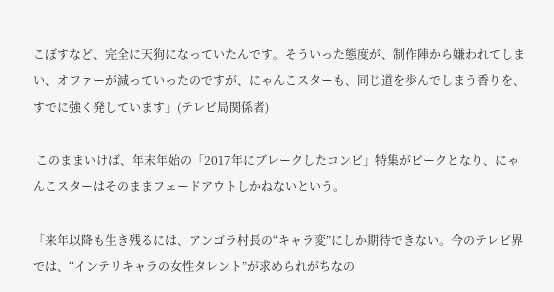こぼすなど、完全に天狗になっていたんです。そういった態度が、制作陣から嫌われてしまい、オファーが減っていったのですが、にゃんこスターも、同じ道を歩んでしまう香りを、すでに強く発しています」(テレビ局関係者)

 このままいけば、年末年始の「2017年にブレークしたコンビ」特集がピークとなり、にゃんこスターはそのままフェードアウトしかねないという。

「来年以降も生き残るには、アンゴラ村長の“キャラ変”にしか期待できない。今のテレビ界では、“インテリキャラの女性タレント”が求められがちなの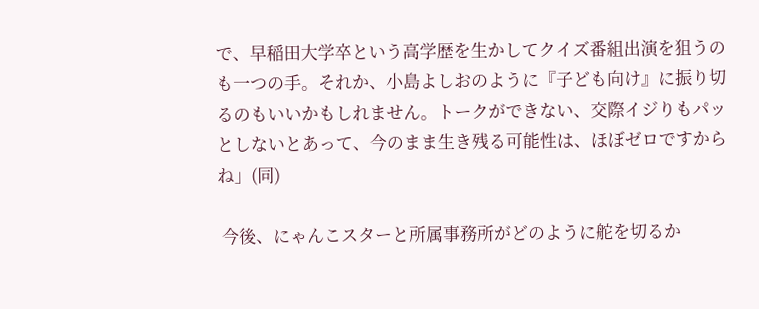で、早稲田大学卒という高学歴を生かしてクイズ番組出演を狙うのも一つの手。それか、小島よしおのように『子ども向け』に振り切るのもいいかもしれません。トークができない、交際イジりもパッとしないとあって、今のまま生き残る可能性は、ほぼゼロですからね」(同)

 今後、にゃんこスターと所属事務所がどのように舵を切るか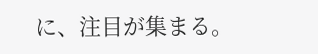に、注目が集まる。